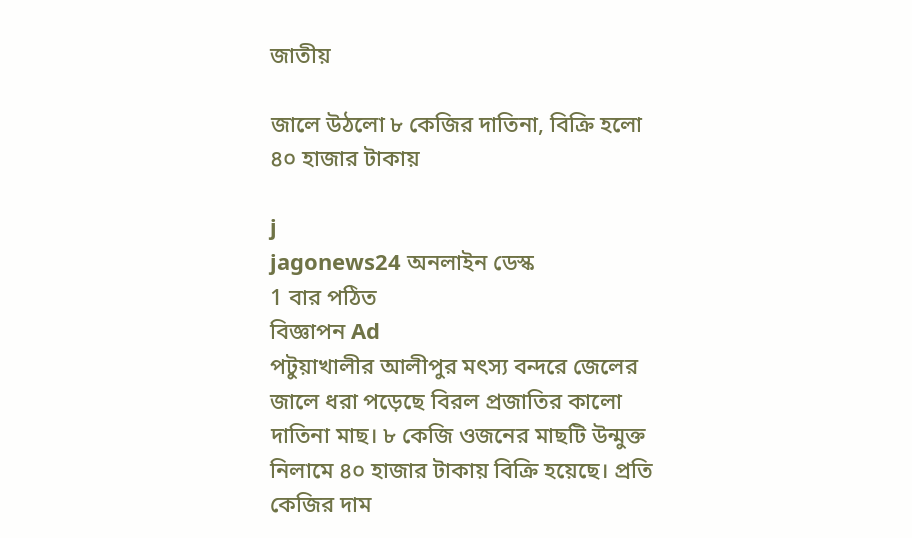জাতীয়

জালে উঠলো ৮ কেজির দাতিনা, বিক্রি হলো ৪০ হাজার টাকায়

j
jagonews24 অনলাইন ডেস্ক
1 বার পঠিত
বিজ্ঞাপন Ad
পটুয়াখালীর আলীপুর মৎস্য বন্দরে জেলের জালে ধরা পড়েছে বিরল প্রজাতির কালো দাতিনা মাছ। ৮ কেজি ওজনের মাছটি উন্মুক্ত নিলামে ৪০ হাজার টাকায় বিক্রি হয়েছে। প্রতি কেজির দাম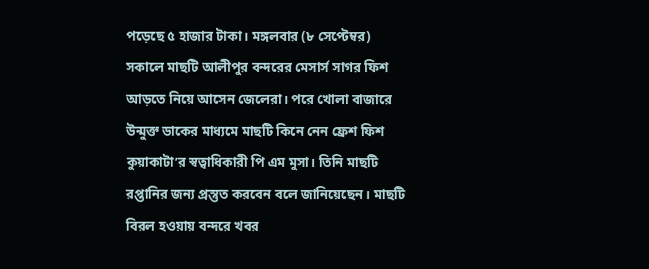পড়েছে ৫ হাজার টাকা। মঙ্গলবার (৮ সেপ্টেম্বর) সকালে মাছটি আলীপুর বন্দরের মেসার্স সাগর ফিশ আড়তে নিয়ে আসেন জেলেরা। পরে খোলা বাজারে উন্মুক্ত ডাকের মাধ্যমে মাছটি কিনে নেন ফ্রেশ ফিশ কুয়াকাটা’র স্বত্বাধিকারী পি এম মুসা। তিনি মাছটি রপ্তানির জন্য প্রস্তুত করবেন বলে জানিয়েছেন। মাছটি বিরল হওয়ায় বন্দরে খবর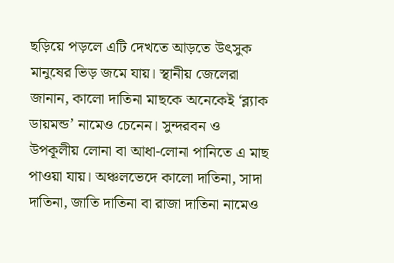ছড়িয়ে পড়লে এটি দেখতে আড়তে উৎসুক মানুষের ভিড় জমে যায়। স্থানীয় জেলেরা জানান, কালো দাতিনা মাছকে অনেকেই ‘ব্ল্যাক ডায়মন্ড’ নামেও চেনেন। সুন্দরবন ও উপকূলীয় লোনা বা আধা-লোনা পানিতে এ মাছ পাওয়া যায়। অঞ্চলভেদে কালো দাতিনা, সাদা দাতিনা, জাতি দাতিনা বা রাজা দাতিনা নামেও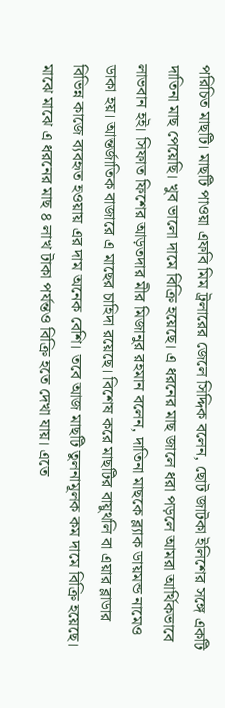পরিচিত মাছটি। মাছটি পাওয়া এফবি মিম ট্রলারের জেলে সিদ্দিক বলেন, ছোট জাটকা ইলিশের সঙ্গে একটি দাতিনা মাছ পেয়েছি। খুব ভালো দামে বিক্রি হয়েছে। এ ধরনের মাছ জালে ধরা পড়লে আমরা আর্থিকভাবে লাভবান হই। সিফাত ফিশের আড়তদার মীর মিজানুর রহমান বলেন, দাতিনা মাছকে ব্ল্যাক ডায়মন্ড নামেও ডাকা হয়। আন্তর্জাতিক বাজারে এ মাছের চাহিদা রয়েছে। বিশেষ করে মাছটির বায়ুথলি বা এয়ার ব্লাডার বিভিন্ন কাজে ব্যবহৃত হওয়ায় এর দাম অনেক বেশি। তবে আজ মাছটি তুলনামূলক কম দামে বিক্রি হয়েছে। মাঝে মাঝে এ ধরনের মাছ ৪ লাখ টাকা পর্যন্তও বিক্রি হতে দেখা যায়। এতে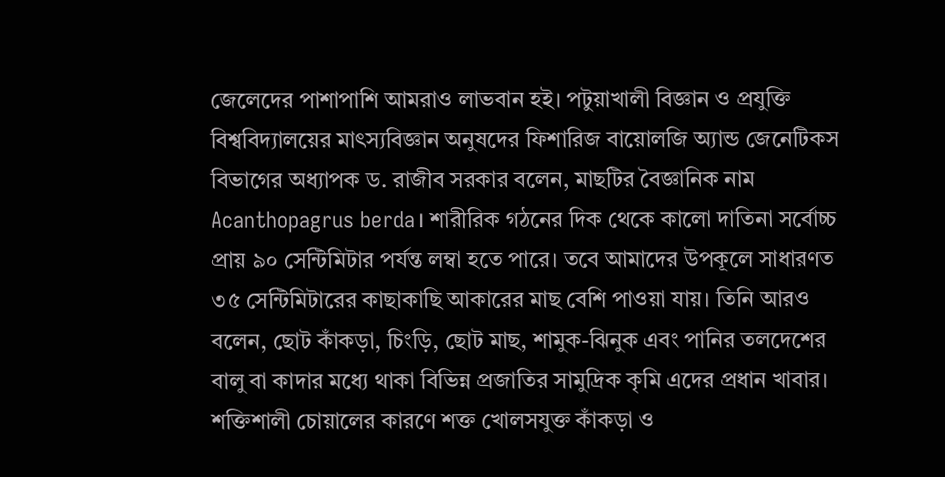জেলেদের পাশাপাশি আমরাও লাভবান হই। পটুয়াখালী বিজ্ঞান ও প্রযুক্তি বিশ্ববিদ্যালয়ের মাৎস্যবিজ্ঞান অনুষদের ফিশারিজ বায়োলজি অ্যান্ড জেনেটিকস বিভাগের অধ্যাপক ড. রাজীব সরকার বলেন, মাছটির বৈজ্ঞানিক নাম Acanthopagrus berda। শারীরিক গঠনের দিক থেকে কালো দাতিনা সর্বোচ্চ প্রায় ৯০ সেন্টিমিটার পর্যন্ত লম্বা হতে পারে। তবে আমাদের উপকূলে সাধারণত ৩৫ সেন্টিমিটারের কাছাকাছি আকারের মাছ বেশি পাওয়া যায়। তিনি আরও বলেন, ছোট কাঁকড়া, চিংড়ি, ছোট মাছ, শামুক-ঝিনুক এবং পানির তলদেশের বালু বা কাদার মধ্যে থাকা বিভিন্ন প্রজাতির সামুদ্রিক কৃমি এদের প্রধান খাবার। শক্তিশালী চোয়ালের কারণে শক্ত খোলসযুক্ত কাঁকড়া ও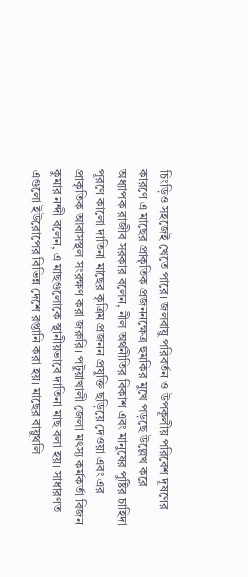চিংড়িও সহজেই খেতে পারে। জলবায়ু পরিবর্তন ও উপকূলীয় পরিবেশ দূষণের কারণে এ মাছের প্রাকৃতিক প্রজননক্ষেত্র হুমকির মুখে পড়ছে উল্লেখ করে অধ্যাপক রাজীব সরকার বলেন, নীল অর্থনীতির বিকাশ এবং মানুষের পুষ্টির চাহিদা পূরণে কালো দাতিনা মাছের কৃত্রিম প্রজনন প্রযুক্তি ছড়িয়ে দেওয়া এবং এর প্রাকৃতিক আবাসস্থল সংরক্ষণ করা জরুরি। পটুয়াখালী জেলা মৎস্য কর্মকর্তা বিজন কুমার নন্দী বলেন, এ মাছগুলোকে স্থানীয়ভাবে দাতিনা মাছ বলা হয়। সাধারণত এগুলো ইউরোপের বিভিন্ন দেশে রপ্তানি করা হয়। মাছের বায়ুথলি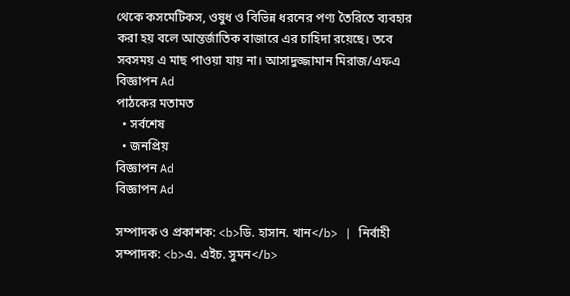থেকে কসমেটিকস, ওষুধ ও বিভিন্ন ধরনের পণ্য তৈরিতে ব্যবহার করা হয় বলে আন্তর্জাতিক বাজারে এর চাহিদা রয়েছে। তবে সবসময় এ মাছ পাওয়া যায় না। আসাদুজ্জামান মিরাজ/এফএ
বিজ্ঞাপন Ad
পাঠকের মতামত
  • সর্বশেষ
  • জনপ্রিয়
বিজ্ঞাপন Ad
বিজ্ঞাপন Ad

সম্পাদক ও প্রকাশক: <b>ডি. হাসান. খান</b> | নির্বাহী সম্পাদক: <b>এ. এইচ. সুমন</b>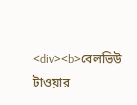<div><b>বেলভিউ টাওয়ার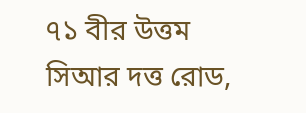৭১ বীর উত্তম সিআর দত্ত রোড,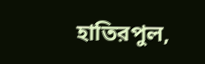হাতিরপুল,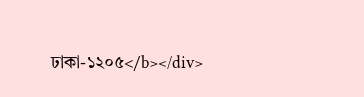ঢাকা-১২০৫</b></div>